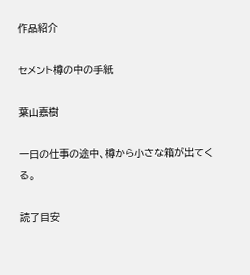作品紹介

セメント樽の中の手紙

葉山嘉樹

一日の仕事の途中、樽から小さな箱が出てくる。

読了目安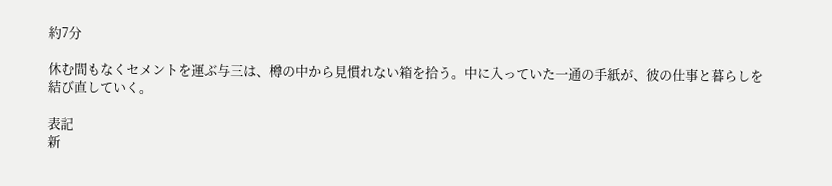約7分

休む間もなくセメントを運ぶ与三は、樽の中から見慣れない箱を拾う。中に入っていた一通の手紙が、彼の仕事と暮らしを結び直していく。

表記
新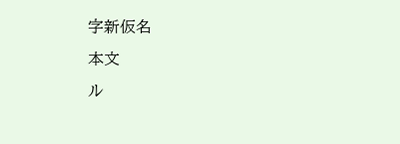字新仮名
本文
ル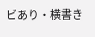ビあり・横書き